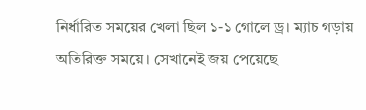নির্ধারিত সময়ের খেলা ছিল ১-১ গোলে ড্র। ম্যাচ গড়ায় অতিরিক্ত সময়ে। সেখানেই জয় পেয়েছে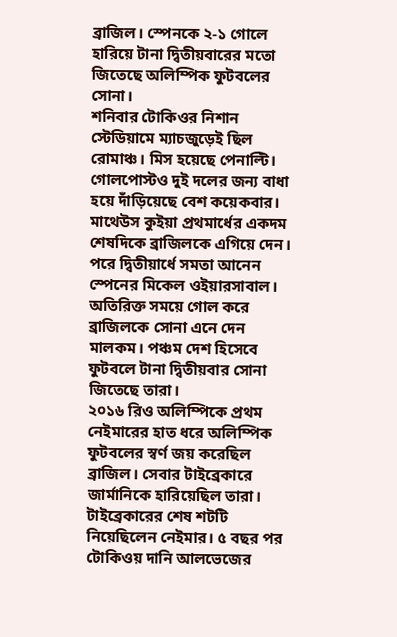ব্রাজিল। স্পেনকে ২-১ গোলে হারিয়ে টানা দ্বিতীয়বারের মতো জিতেছে অলিম্পিক ফুটবলের সোনা।
শনিবার টোকিওর নিশান স্টেডিয়ামে ম্যাচজুড়েই ছিল রোমাঞ্চ। মিস হয়েছে পেনাল্টি। গোলপোস্টও দুই দলের জন্য বাধা হয়ে দাঁড়িয়েছে বেশ কয়েকবার। মাথেউস কুইয়া প্রথমার্ধের একদম শেষদিকে ব্রাজিলকে এগিয়ে দেন। পরে দ্বিতীয়ার্ধে সমতা আনেন স্পেনের মিকেল ওইয়ারসাবাল। অতিরিক্ত সময়ে গোল করে ব্রাজিলকে সোনা এনে দেন মালকম। পঞ্চম দেশ হিসেবে ফুটবলে টানা দ্বিতীয়বার সোনা জিতেছে তারা।
২০১৬ রিও অলিম্পিকে প্রথম নেইমারের হাত ধরে অলিম্পিক ফুটবলের স্বর্ণ জয় করেছিল ব্রাজিল। সেবার টাইব্রেকারে জার্মানিকে হারিয়েছিল তারা। টাইব্রেকারের শেষ শটটি নিয়েছিলেন নেইমার। ৫ বছর পর টোকিওয় দানি আলভেজের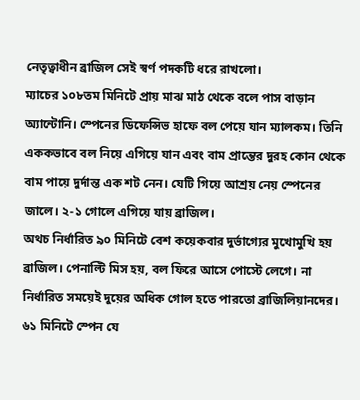নেতৃত্বাধীন ব্রাজিল সেই স্বর্ণ পদকটি ধরে রাখলো।
ম্যাচের ১০৮তম মিনিটে প্রায় মাঝ মাঠ থেকে বলে পাস বাড়ান অ্যান্টোনি। স্পেনের ডিফেন্সিভ হাফে বল পেয়ে যান ম্যালকম। তিনি এককভাবে বল নিয়ে এগিয়ে যান এবং বাম প্রান্তের দুরহ কোন থেকে বাম পায়ে দুর্দান্ত এক শট নেন। যেটি গিয়ে আশ্রয় নেয় স্পেনের জালে। ২-১ গোলে এগিয়ে যায় ব্রাজিল।
অথচ নির্ধারিত ৯০ মিনিটে বেশ কয়েকবার দুর্ভাগ্যের মুখোমুখি হয় ব্রাজিল। পেনাল্টি মিস হয়, বল ফিরে আসে পোস্টে লেগে। না নির্ধারিত সময়েই দুয়ের অধিক গোল হতে পারতো ব্রাজিলিয়ানদের। ৬১ মিনিটে স্পেন যে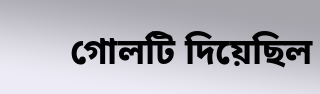গোলটি দিয়েছিল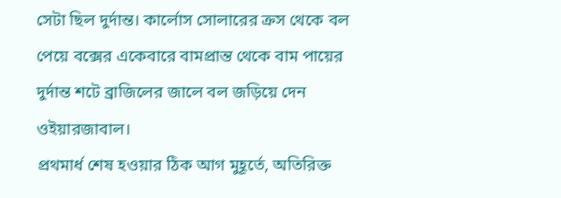সেটা ছিল দুর্দান্ত। কার্লোস সোলারের ক্রস থেকে বল পেয়ে বক্সের একেবারে বামপ্রান্ত থেকে বাম পায়ের দুর্দান্ত শটে ব্রাজিলের জালে বল জড়িয়ে দেন ওইয়ারজাবাল।
প্রথমার্ধ শেষ হওয়ার ঠিক আগ মুহূর্তে, অতিরিক্ত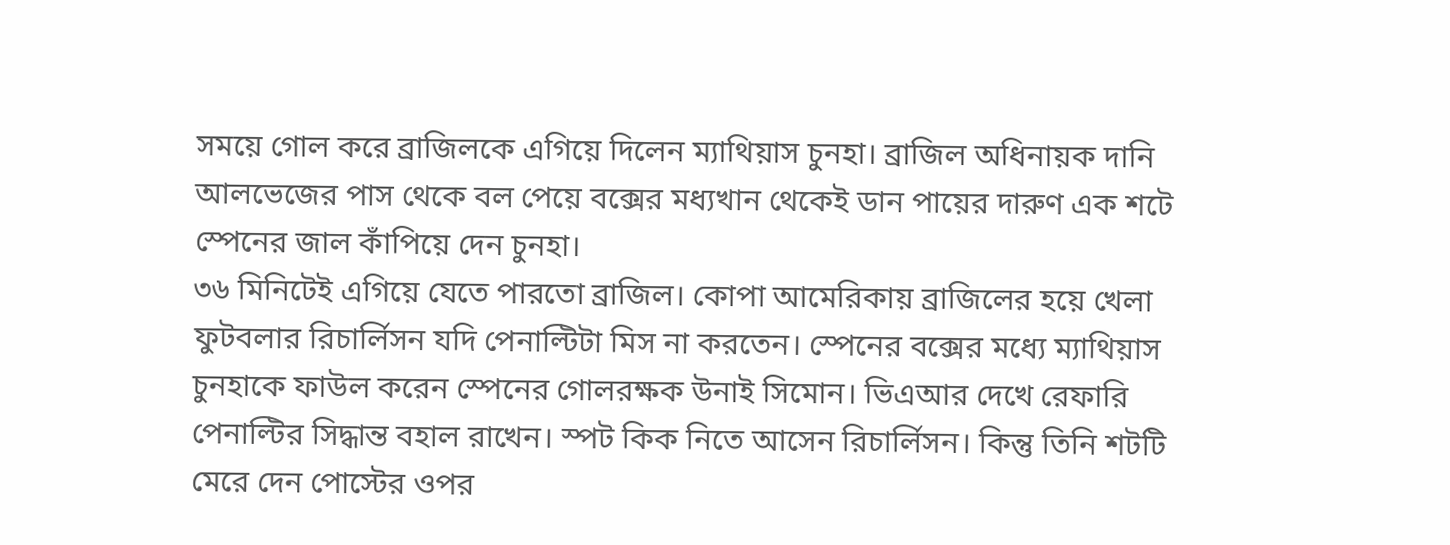সময়ে গোল করে ব্রাজিলকে এগিয়ে দিলেন ম্যাথিয়াস চুনহা। ব্রাজিল অধিনায়ক দানি আলভেজের পাস থেকে বল পেয়ে বক্সের মধ্যখান থেকেই ডান পায়ের দারুণ এক শটে স্পেনের জাল কাঁপিয়ে দেন চুনহা।
৩৬ মিনিটেই এগিয়ে যেতে পারতো ব্রাজিল। কোপা আমেরিকায় ব্রাজিলের হয়ে খেলা ফুটবলার রিচার্লিসন যদি পেনাল্টিটা মিস না করতেন। স্পেনের বক্সের মধ্যে ম্যাথিয়াস চুনহাকে ফাউল করেন স্পেনের গোলরক্ষক উনাই সিমোন। ভিএআর দেখে রেফারি পেনাল্টির সিদ্ধান্ত বহাল রাখেন। স্পট কিক নিতে আসেন রিচার্লিসন। কিন্তু তিনি শটটি মেরে দেন পোস্টের ওপর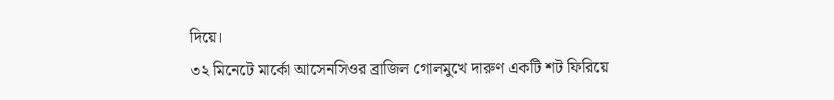দিয়ে।
৩২ মিনেটে মার্কো আসেনসিওর ব্রাজিল গোলমুখে দারুণ একটি শট ফিরিয়ে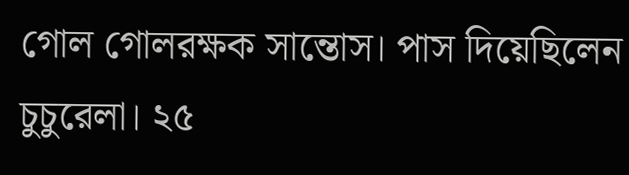গোল গোলরক্ষক সান্তোস। পাস দিয়েছিলেন চুচুরেলা। ২৫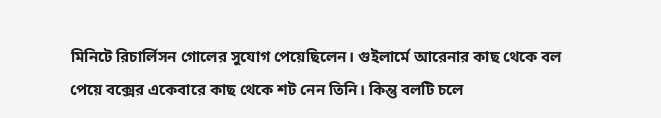মিনিটে রিচার্লিসন গোলের সুযোগ পেয়েছিলেন। গুইলার্মে আরেনার কাছ থেকে বল পেয়ে বক্সের একেবারে কাছ থেকে শট নেন তিনি। কিন্তু বলটি চলে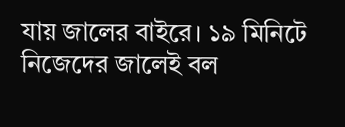যায় জালের বাইরে। ১৯ মিনিটে নিজেদের জালেই বল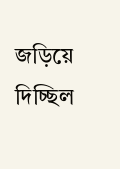জড়িয়ে দিচ্ছিল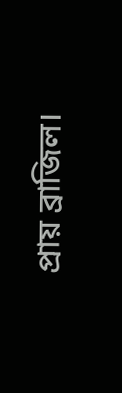প্রায় ব্রাজিল।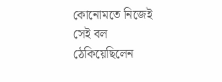কোনোমতে নিজেই সেই বল ঠেকিয়েছিলেন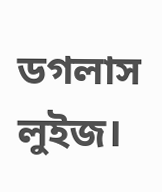ডগলাস লুইজ।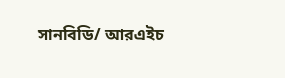সানবিডি/ আরএইচ